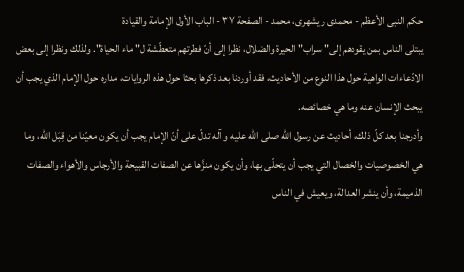حكم النبى الأعظم - محمدی ریشهری، محمد - الصفحة ٣٧ - الباب الأول الإمامة والقيادة
يبتلى الناس بمن يقودهم إلى" سراب" الحيرة والضلال، نظرا إلى أنّ فطرتهم متعطّشة ل" ماء الحياة". ولذلك ونظرا إلى بعض الادّعاءات الواهية حول هذا النوع من الأحاديث، فقد أوردنا بعد ذكرها بحثا حول هذه الروايات، مداره حول الإمام الذي يجب أن يبحث الإنسان عنه وما هي خصائصه.
وأدرجنا بعد كلّ ذلك، أحاديث عن رسول اللّه صلى اللّه عليه و آله تدلّ على أنّ الإمام يجب أن يكون معيّنا من قِبَل اللّه، وما هي الخصوصيات والخصال التي يجب أن يتحلّى بها، وأن يكون منزَّها عن الصفات القبيحة والأرجاس والأهواء والصفات الذميمة، وأن ينشر العدالة، ويعيش في الناس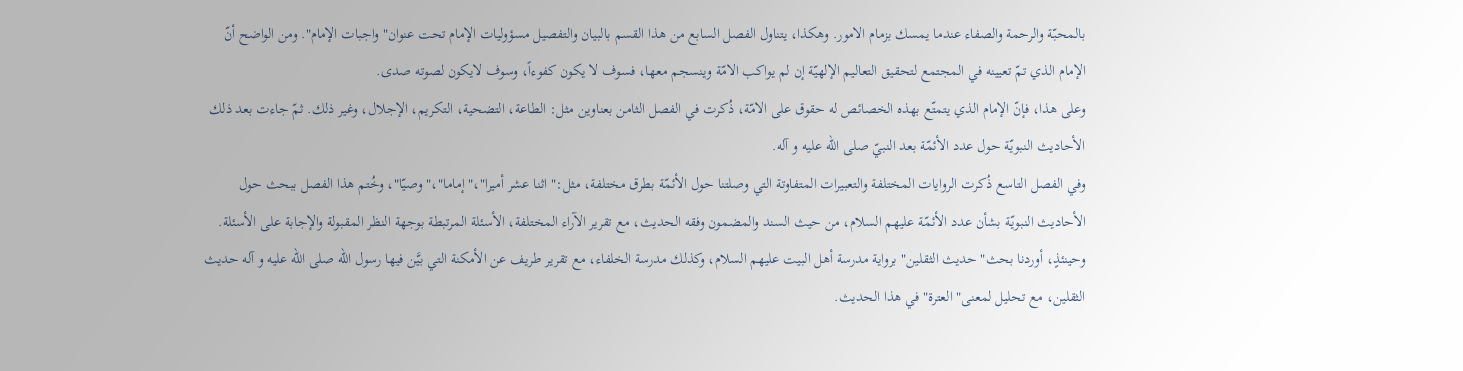بالمحبّة والرحمة والصفاء عندما يمسك بزمام الامور. وهكذا، يتناول الفصل السابع من هذا القسم بالبيان والتفصيل مسؤوليات الإمام تحت عنوان" واجبات الإمام". ومن الواضح أنّ الإمام الذي تمّ تعيينه في المجتمع لتحقيق التعاليم الإلهيّة إن لم يواكب الامّة وينسجم معها، فسوف لا يكون كفوءاً، وسوف لايكون لصوته صدى.
وعلى هذا، فإنّ الإمام الذي يتمتّع بهذه الخصائص له حقوق على الامّة، ذُكرت في الفصل الثامن بعناوين مثل: الطاعة، التضحية، التكريم، الإجلال، وغير ذلك. ثمّ جاءت بعد ذلك الأحاديث النبويّة حول عدد الأئمّة بعد النبيّ صلى اللّه عليه و آله.
وفي الفصل التاسع ذُكرت الروايات المختلفة والتعبيرات المتفاوتة التي وصلتنا حول الأئمّة بطرق مختلفة، مثل:" اثنا عشر أميرا"،" إماما"،" وصيّا"، وخُتم هذا الفصل ببحث حول الأحاديث النبويّة بشأن عدد الأئمّة عليهم السلام، من حيث السند والمضمون وفقه الحديث، مع تقرير الآراء المختلفة، الأسئلة المرتبطة بوجهة النظر المقبولة والإجابة على الأسئلة.
وحينئذٍ، أوردنا بحث" حديث الثقلين" برواية مدرسة أهل البيت عليهم السلام، وكذلك مدرسة الخلفاء، مع تقرير طريف عن الأمكنة التي بيَّن فيها رسول اللّه صلى اللّه عليه و آله حديث الثقلين، مع تحليل لمعنى" العترة" في هذا الحديث.